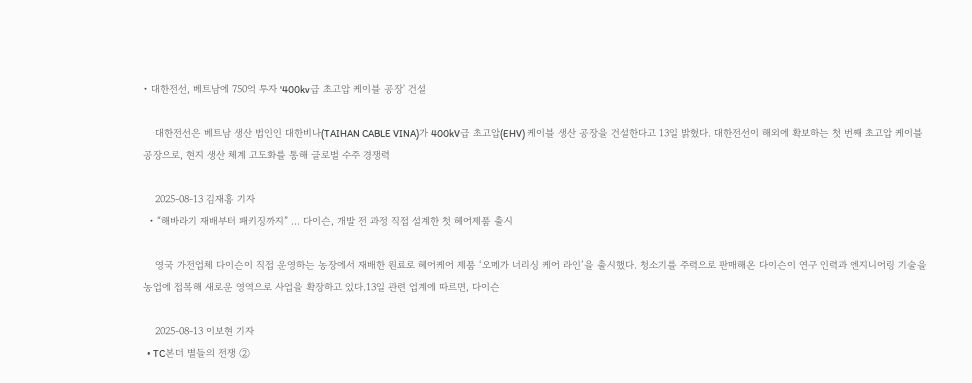• 대한전선, 베트남에 750억 투자 '400kv급 초고압 케이블 공장' 건설

    대한전선은 베트남 생산 법인인 대한비나(TAIHAN CABLE VINA)가 400kV급 초고압(EHV) 케이블 생산 공장을 건설한다고 13일 밝혔다. 대한전선이 해외에 확보하는 첫 번째 초고압 케이블 공장으로, 현지 생산 체계 고도화를 통해 글로벌 수주 경쟁력

    2025-08-13 김재홍 기자
  • “해바라기 재배부터 패키징까지” … 다이슨, 개발 전 과정 직접 설계한 첫 헤어제품 출시

    영국 가전업체 다이슨이 직접 운영하는 농장에서 재배한 원료로 헤어케어 제품 ‘오메가 너리싱 케어 라인’을 출시했다. 청소기를 주력으로 판매해온 다이슨이 연구 인력과 엔지니어링 기술을 농업에 접목해 새로운 영역으로 사업을 확장하고 있다.13일 관련 업계에 따르면, 다이슨

    2025-08-13 이보현 기자
  • TC본더 별들의 전쟁 ②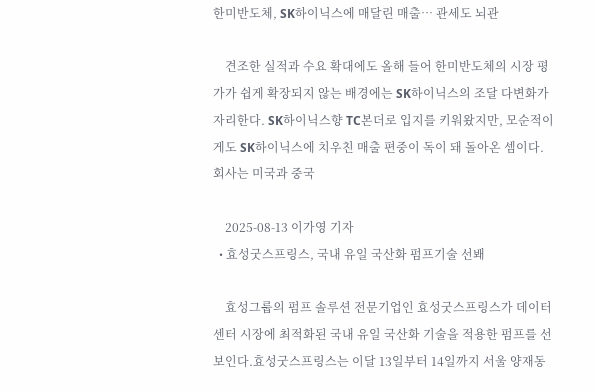한미반도체, SK하이닉스에 매달린 매출… 관세도 뇌관

    견조한 실적과 수요 확대에도 올해 들어 한미반도체의 시장 평가가 쉽게 확장되지 않는 배경에는 SK하이닉스의 조달 다변화가 자리한다. SK하이닉스향 TC본더로 입지를 키워왔지만, 모순적이게도 SK하이닉스에 치우친 매출 편중이 독이 돼 돌아온 셈이다. 회사는 미국과 중국

    2025-08-13 이가영 기자
  • 효성굿스프링스, 국내 유일 국산화 펌프기술 선봬

    효성그룹의 펌프 솔루션 전문기업인 효성굿스프링스가 데이터센터 시장에 최적화된 국내 유일 국산화 기술을 적용한 펌프를 선보인다.효성굿스프링스는 이달 13일부터 14일까지 서울 양재동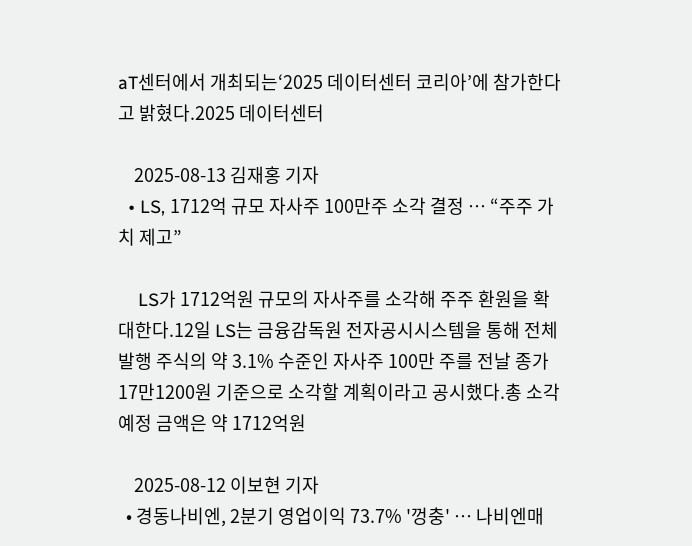aT센터에서 개최되는‘2025 데이터센터 코리아’에 참가한다고 밝혔다.2025 데이터센터

    2025-08-13 김재홍 기자
  • LS, 1712억 규모 자사주 100만주 소각 결정 … “주주 가치 제고”

    LS가 1712억원 규모의 자사주를 소각해 주주 환원을 확대한다.12일 LS는 금융감독원 전자공시시스템을 통해 전체 발행 주식의 약 3.1% 수준인 자사주 100만 주를 전날 종가 17만1200원 기준으로 소각할 계획이라고 공시했다.총 소각 예정 금액은 약 1712억원

    2025-08-12 이보현 기자
  • 경동나비엔, 2분기 영업이익 73.7% '껑충' … 나비엔매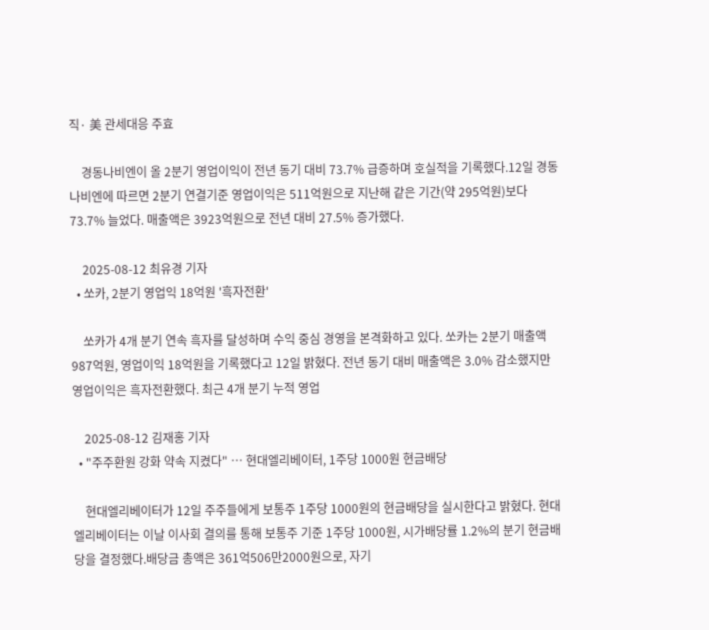직· 美 관세대응 주효

    경동나비엔이 올 2분기 영업이익이 전년 동기 대비 73.7% 급증하며 호실적을 기록했다.12일 경동나비엔에 따르면 2분기 연결기준 영업이익은 511억원으로 지난해 같은 기간(약 295억원)보다 73.7% 늘었다. 매출액은 3923억원으로 전년 대비 27.5% 증가했다.

    2025-08-12 최유경 기자
  • 쏘카, 2분기 영업익 18억원 '흑자전환'

    쏘카가 4개 분기 연속 흑자를 달성하며 수익 중심 경영을 본격화하고 있다. 쏘카는 2분기 매출액 987억원, 영업이익 18억원을 기록했다고 12일 밝혔다. 전년 동기 대비 매출액은 3.0% 감소했지만 영업이익은 흑자전환했다. 최근 4개 분기 누적 영업

    2025-08-12 김재홍 기자
  • "주주환원 강화 약속 지켰다" … 현대엘리베이터, 1주당 1000원 현금배당

    현대엘리베이터가 12일 주주들에게 보통주 1주당 1000원의 현금배당을 실시한다고 밝혔다. 현대엘리베이터는 이날 이사회 결의를 통해 보통주 기준 1주당 1000원, 시가배당률 1.2%의 분기 현금배당을 결정했다.배당금 총액은 361억506만2000원으로, 자기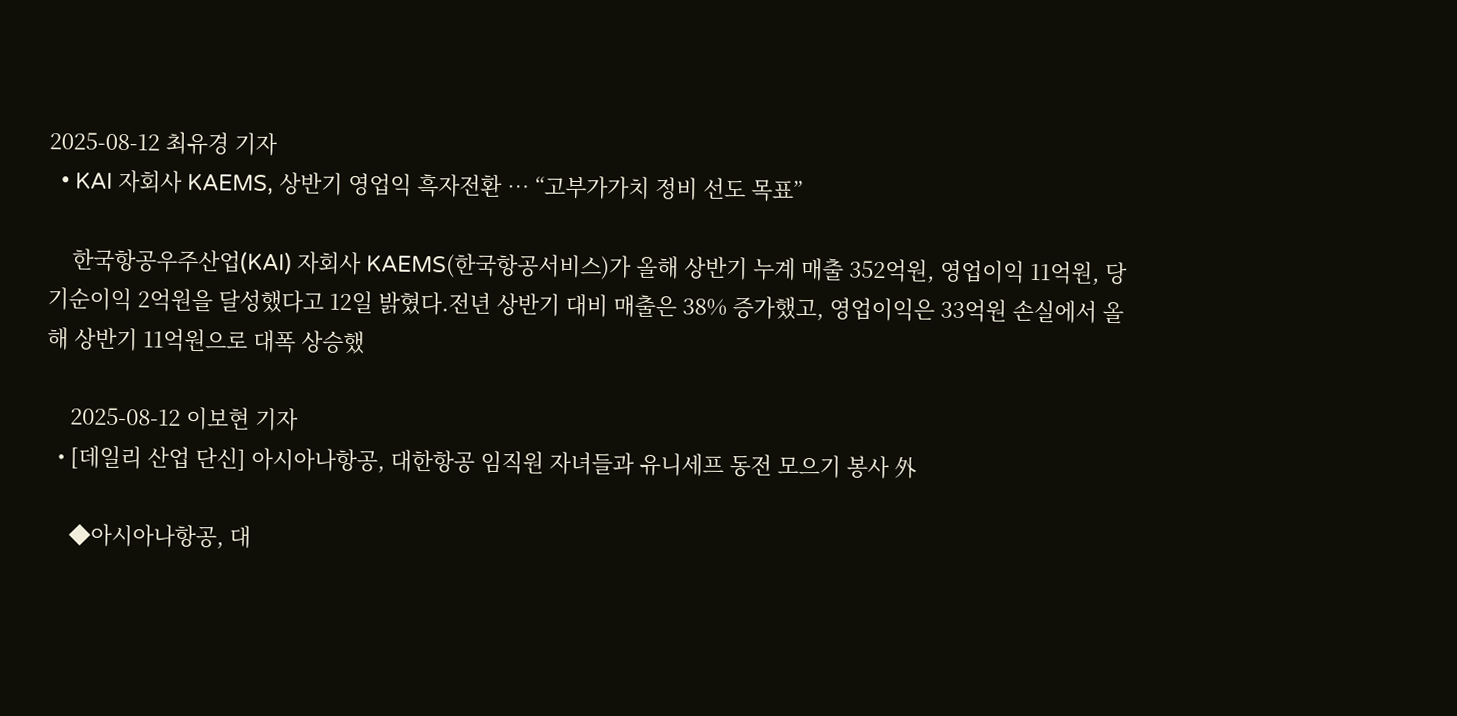2025-08-12 최유경 기자
  • KAI 자회사 KAEMS, 상반기 영업익 흑자전환 … “고부가가치 정비 선도 목표”

    한국항공우주산업(KAI) 자회사 KAEMS(한국항공서비스)가 올해 상반기 누계 매출 352억원, 영업이익 11억원, 당기순이익 2억원을 달성했다고 12일 밝혔다.전년 상반기 대비 매출은 38% 증가했고, 영업이익은 33억원 손실에서 올해 상반기 11억원으로 대폭 상승했

    2025-08-12 이보현 기자
  • [데일리 산업 단신] 아시아나항공, 대한항공 임직원 자녀들과 유니세프 동전 모으기 봉사 外

    ◆아시아나항공, 대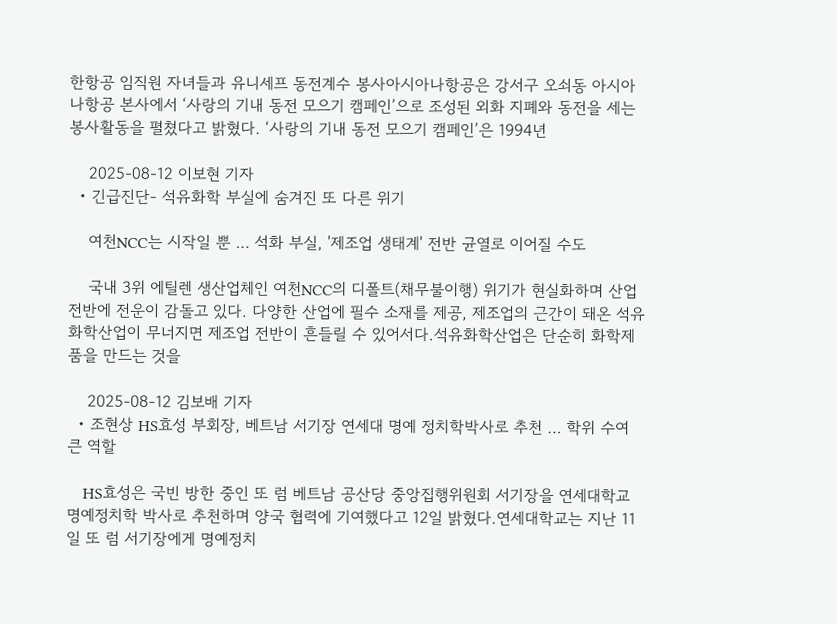한항공 임직원 자녀들과 유니세프 동전계수 봉사아시아나항공은 강서구 오쇠동 아시아나항공 본사에서 ‘사랑의 기내 동전 모으기 캠페인’으로 조성된 외화 지폐와 동전을 세는 봉사활동을 펼쳤다고 밝혔다. ‘사랑의 기내 동전 모으기 캠페인’은 1994년

    2025-08-12 이보현 기자
  • 긴급진단- 석유화학 부실에 숨겨진 또 다른 위기

    여천NCC는 시작일 뿐 … 석화 부실, '제조업 생태계' 전반 균열로 이어질 수도

    국내 3위 에틸렌 생산업체인 여천NCC의 디폴트(채무불이행) 위기가 현실화하며 산업 전반에 전운이 감돌고 있다. 다양한 산업에 필수 소재를 제공, 제조업의 근간이 돼온 석유화학산업이 무너지면 제조업 전반이 흔들릴 수 있어서다.석유화학산업은 단순히 화학제품을 만드는 것을

    2025-08-12 김보배 기자
  • 조현상 HS효성 부회장, 베트남 서기장 연세대 명예 정치학박사로 추천 … 학위 수여 큰 역할

    HS효성은 국빈 방한 중인 또 럼 베트남 공산당 중앙집행위원회 서기장을 연세대학교 명예정치학 박사로 추천하며 양국 협력에 기여했다고 12일 밝혔다.연세대학교는 지난 11일 또 럼 서기장에게 명예정치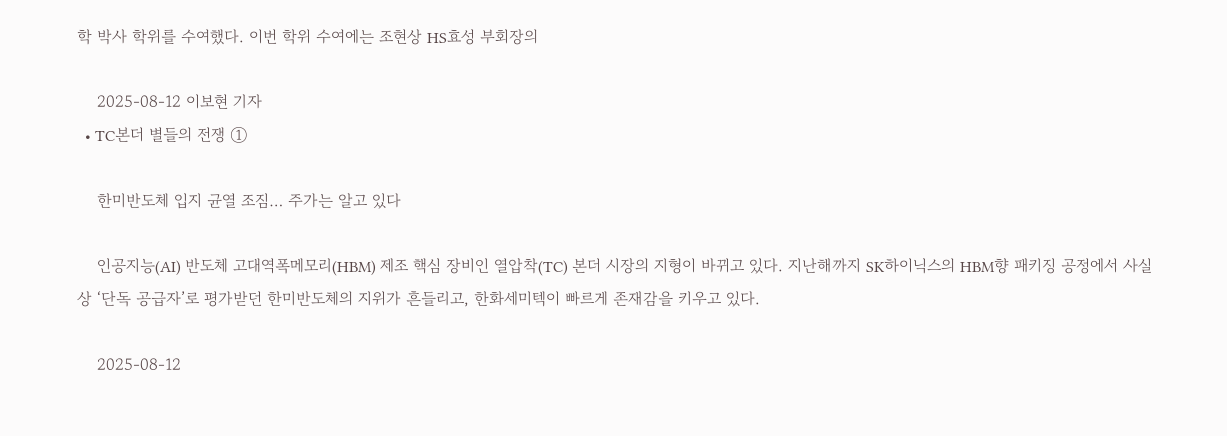학 박사 학위를 수여했다. 이번 학위 수여에는 조현상 HS효성 부회장의

    2025-08-12 이보현 기자
  • TC본더 별들의 전쟁 ①

    한미반도체 입지 균열 조짐… 주가는 알고 있다

    인공지능(AI) 반도체 고대역폭메모리(HBM) 제조 핵심 장비인 열압착(TC) 본더 시장의 지형이 바뀌고 있다. 지난해까지 SK하이닉스의 HBM향 패키징 공정에서 사실상 ‘단독 공급자’로 평가받던 한미반도체의 지위가 흔들리고, 한화세미텍이 빠르게 존재감을 키우고 있다.

    2025-08-12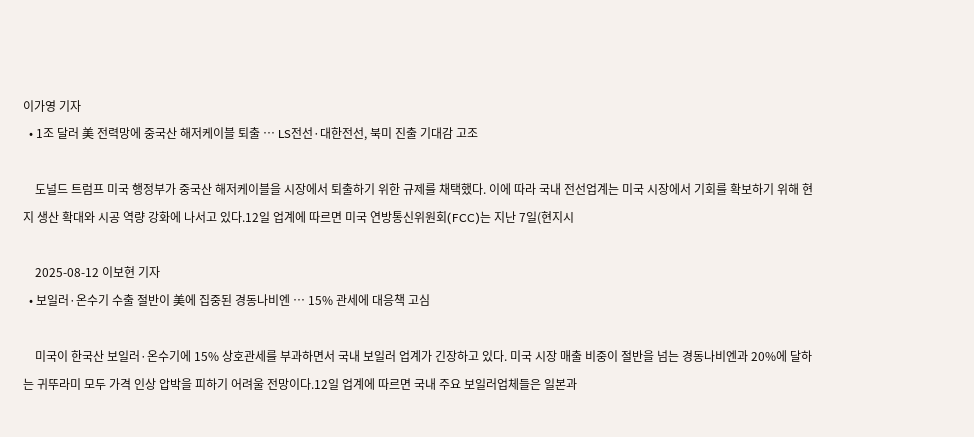이가영 기자
  • 1조 달러 美 전력망에 중국산 해저케이블 퇴출 … LS전선·대한전선, 북미 진출 기대감 고조

    도널드 트럼프 미국 행정부가 중국산 해저케이블을 시장에서 퇴출하기 위한 규제를 채택했다. 이에 따라 국내 전선업계는 미국 시장에서 기회를 확보하기 위해 현지 생산 확대와 시공 역량 강화에 나서고 있다.12일 업계에 따르면 미국 연방통신위원회(FCC)는 지난 7일(현지시

    2025-08-12 이보현 기자
  • 보일러·온수기 수출 절반이 美에 집중된 경동나비엔 … 15% 관세에 대응책 고심

    미국이 한국산 보일러·온수기에 15% 상호관세를 부과하면서 국내 보일러 업계가 긴장하고 있다. 미국 시장 매출 비중이 절반을 넘는 경동나비엔과 20%에 달하는 귀뚜라미 모두 가격 인상 압박을 피하기 어려울 전망이다.12일 업계에 따르면 국내 주요 보일러업체들은 일본과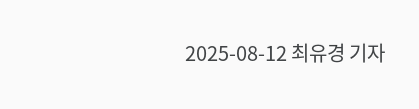2025-08-12 최유경 기자